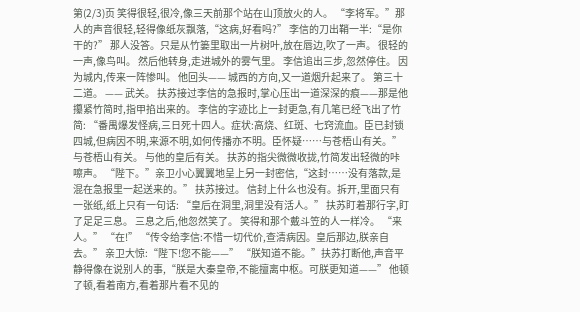第(2/3)页 笑得很轻,很冷,像三天前那个站在山顶放火的人。 “李将军。”那人的声音很轻,轻得像纸灰飘落,“这病,好看吗?” 李信的刀出鞘一半:“是你干的?” 那人没答。只是从竹篓里取出一片树叶,放在唇边,吹了一声。 很轻的一声,像鸟叫。 然后他转身,走进城外的雾气里。 李信追出三步,忽然停住。 因为城内,传来一阵惨叫。 他回头—— 城西的方向,又一道烟升起来了。 第三十二道。 —— 武关。 扶苏接过李信的急报时,掌心压出一道深深的痕——那是他攥紧竹简时,指甲掐出来的。 李信的字迹比上一封更急,有几笔已经飞出了竹简: “番禺爆发怪病,三日死十四人。症状:高烧、红斑、七窍流血。臣已封锁四城,但病因不明,来源不明,如何传播亦不明。臣怀疑……与苍梧山有关。” 与苍梧山有关。 与他的皇后有关。 扶苏的指尖微微收拢,竹简发出轻微的咔嚓声。 “陛下。”亲卫小心翼翼地呈上另一封密信,“这封……没有落款,是混在急报里一起送来的。” 扶苏接过。 信封上什么也没有。拆开,里面只有一张纸,纸上只有一句话: “皇后在洞里,洞里没有活人。” 扶苏盯着那行字,盯了足足三息。 三息之后,他忽然笑了。 笑得和那个戴斗笠的人一样冷。 “来人。” “在!” “传令给李信:不惜一切代价,查清病因。皇后那边,朕亲自去。” 亲卫大惊:“陛下!您不能——” “朕知道不能。”扶苏打断他,声音平静得像在说别人的事,“朕是大秦皇帝,不能擅离中枢。可朕更知道——” 他顿了顿,看着南方,看着那片看不见的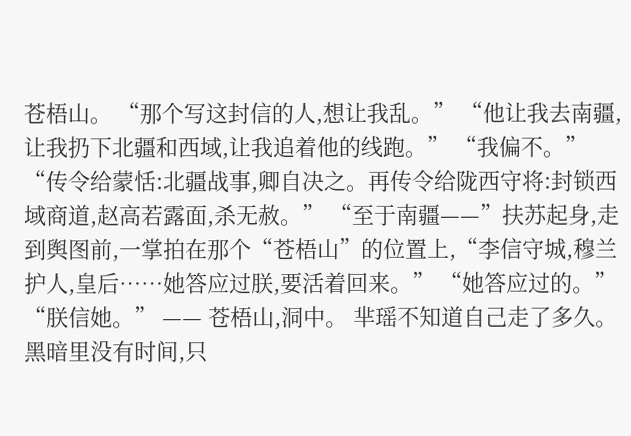苍梧山。 “那个写这封信的人,想让我乱。” “他让我去南疆,让我扔下北疆和西域,让我追着他的线跑。” “我偏不。” “传令给蒙恬:北疆战事,卿自决之。再传令给陇西守将:封锁西域商道,赵高若露面,杀无赦。” “至于南疆——”扶苏起身,走到舆图前,一掌拍在那个“苍梧山”的位置上,“李信守城,穆兰护人,皇后……她答应过朕,要活着回来。” “她答应过的。” “朕信她。” —— 苍梧山,洞中。 芈瑶不知道自己走了多久。 黑暗里没有时间,只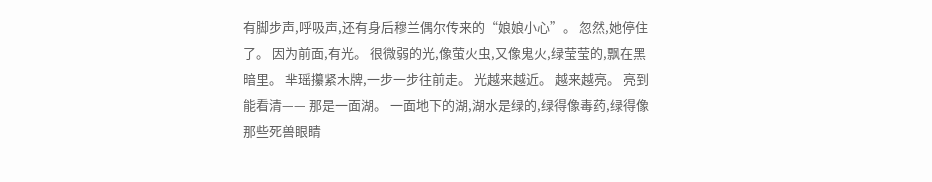有脚步声,呼吸声,还有身后穆兰偶尔传来的“娘娘小心”。 忽然,她停住了。 因为前面,有光。 很微弱的光,像萤火虫,又像鬼火,绿莹莹的,飘在黑暗里。 芈瑶攥紧木牌,一步一步往前走。 光越来越近。 越来越亮。 亮到能看清—— 那是一面湖。 一面地下的湖,湖水是绿的,绿得像毒药,绿得像那些死兽眼睛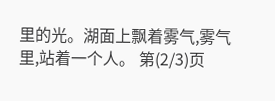里的光。湖面上飘着雾气,雾气里,站着一个人。 第(2/3)页